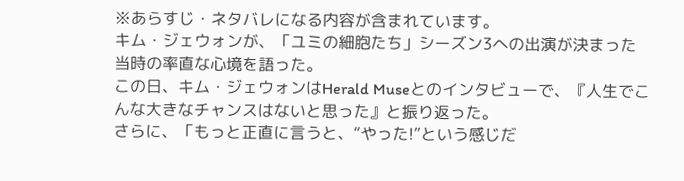※あらすじ・ネタバレになる内容が含まれています。
キム・ジェウォンが、「ユミの細胞たち」シーズン3への出演が決まった当時の率直な心境を語った。
この日、キム・ジェウォンはHerald Museとのインタビューで、『人生でこんな大きなチャンスはないと思った』と振り返った。
さらに、「もっと正直に言うと、“やった!”という感じだ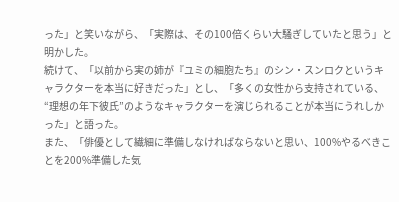った」と笑いながら、「実際は、その100倍くらい大騒ぎしていたと思う」と明かした。
続けて、「以前から実の姉が『ユミの細胞たち』のシン・スンロクというキャラクターを本当に好きだった」とし、「多くの女性から支持されている、“理想の年下彼氏”のようなキャラクターを演じられることが本当にうれしかった」と語った。
また、「俳優として繊細に準備しなければならないと思い、100%やるべきことを200%準備した気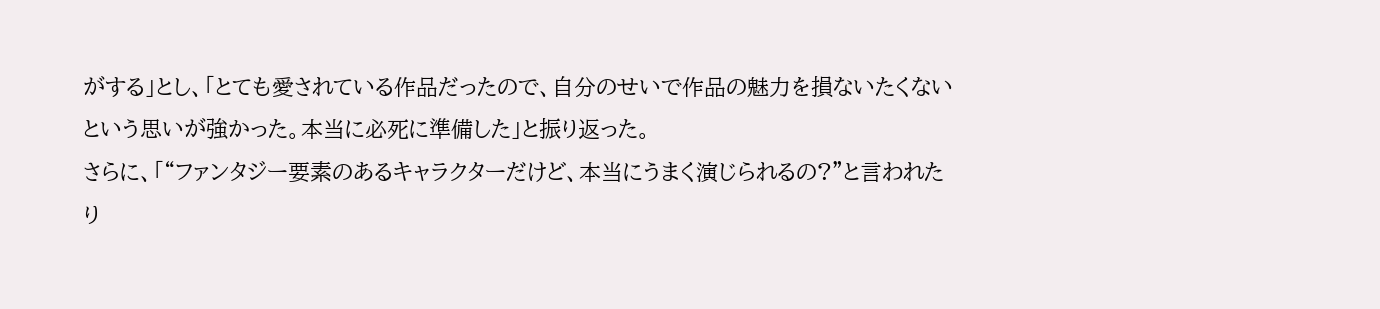がする」とし、「とても愛されている作品だったので、自分のせいで作品の魅力を損ないたくないという思いが強かった。本当に必死に準備した」と振り返った。
さらに、「“ファンタジー要素のあるキャラクターだけど、本当にうまく演じられるの?”と言われたり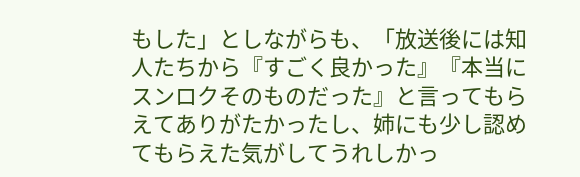もした」としながらも、「放送後には知人たちから『すごく良かった』『本当にスンロクそのものだった』と言ってもらえてありがたかったし、姉にも少し認めてもらえた気がしてうれしかっ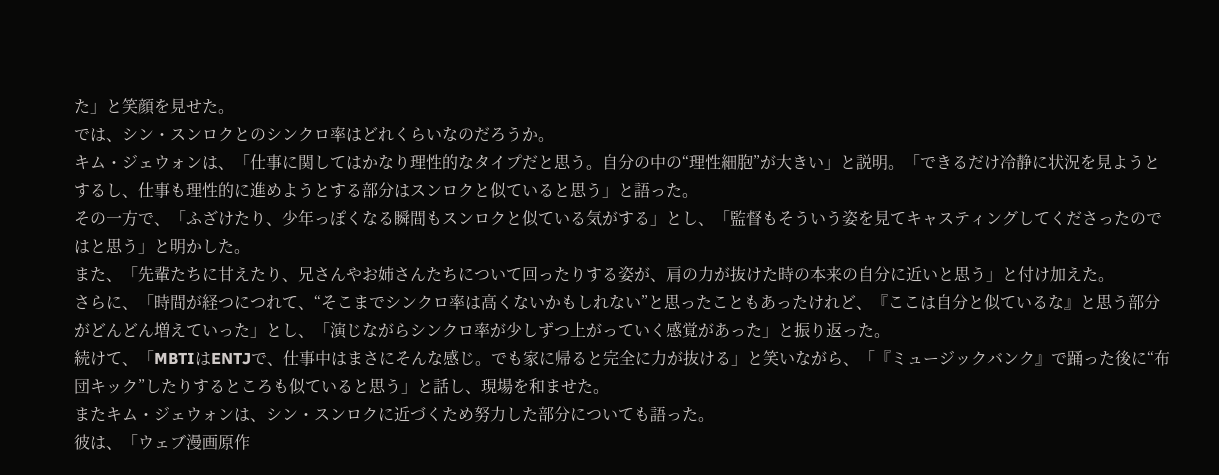た」と笑顔を見せた。
では、シン・スンロクとのシンクロ率はどれくらいなのだろうか。
キム・ジェウォンは、「仕事に関してはかなり理性的なタイプだと思う。自分の中の“理性細胞”が大きい」と説明。「できるだけ冷静に状況を見ようとするし、仕事も理性的に進めようとする部分はスンロクと似ていると思う」と語った。
その一方で、「ふざけたり、少年っぽくなる瞬間もスンロクと似ている気がする」とし、「監督もそういう姿を見てキャスティングしてくださったのではと思う」と明かした。
また、「先輩たちに甘えたり、兄さんやお姉さんたちについて回ったりする姿が、肩の力が抜けた時の本来の自分に近いと思う」と付け加えた。
さらに、「時間が経つにつれて、“そこまでシンクロ率は高くないかもしれない”と思ったこともあったけれど、『ここは自分と似ているな』と思う部分がどんどん増えていった」とし、「演じながらシンクロ率が少しずつ上がっていく感覚があった」と振り返った。
続けて、「MBTIはENTJで、仕事中はまさにそんな感じ。でも家に帰ると完全に力が抜ける」と笑いながら、「『ミュージックバンク』で踊った後に“布団キック”したりするところも似ていると思う」と話し、現場を和ませた。
またキム・ジェウォンは、シン・スンロクに近づくため努力した部分についても語った。
彼は、「ウェブ漫画原作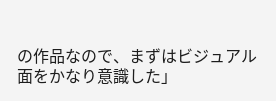の作品なので、まずはビジュアル面をかなり意識した」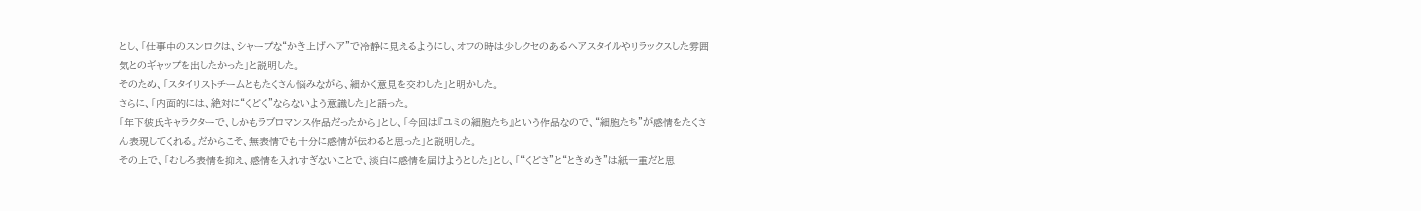とし、「仕事中のスンロクは、シャープな“かき上げヘア”で冷静に見えるようにし、オフの時は少しクセのあるヘアスタイルやリラックスした雰囲気とのギャップを出したかった」と説明した。
そのため、「スタイリストチームともたくさん悩みながら、細かく意見を交わした」と明かした。
さらに、「内面的には、絶対に“くどく”ならないよう意識した」と語った。
「年下彼氏キャラクターで、しかもラブロマンス作品だったから」とし、「今回は『ユミの細胞たち』という作品なので、“細胞たち”が感情をたくさん表現してくれる。だからこそ、無表情でも十分に感情が伝わると思った」と説明した。
その上で、「むしろ表情を抑え、感情を入れすぎないことで、淡白に感情を届けようとした」とし、「“くどさ”と“ときめき”は紙一重だと思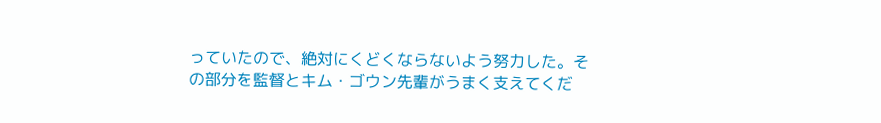っていたので、絶対にくどくならないよう努力した。その部分を監督とキム・ゴウン先輩がうまく支えてくだ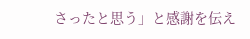さったと思う」と感謝を伝え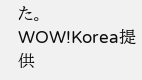た。
WOW!Korea提供